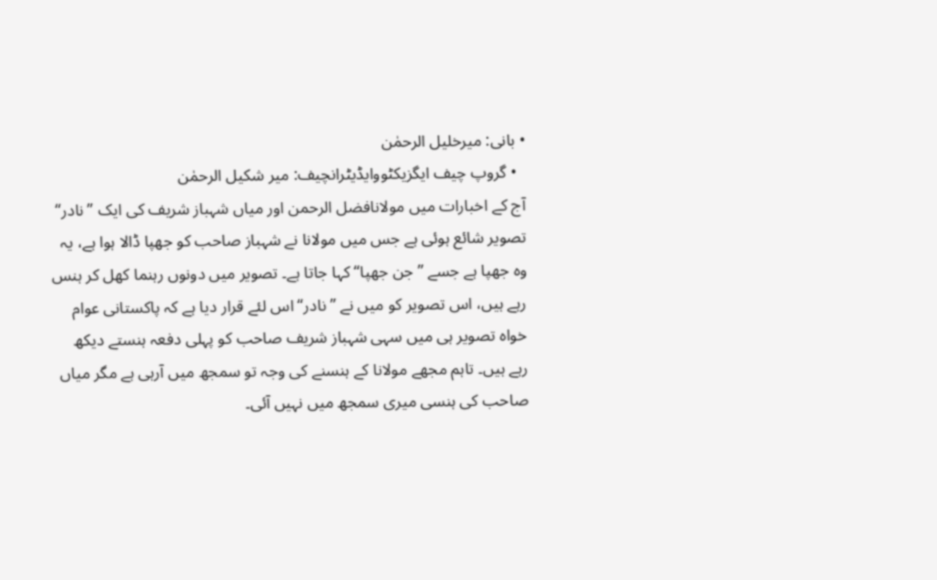• بانی: میرخلیل الرحمٰن
  • گروپ چیف ایگزیکٹووایڈیٹرانچیف: میر شکیل الرحمٰن
آج کے اخبارات میں مولانافضل الرحمن اور میاں شہباز شریف کی ایک ”نادر“ تصویر شائع ہوئی ہے جس میں مولانا نے شہباز صاحب کو جھپا ڈالا ہوا ہے، یہ وہ جھپا ہے جسے ”جن جھپا“ کہا جاتا ہے۔ تصویر میں دونوں رہنما کھل کر ہنس رہے ہیں، اس تصویر کو میں نے ”نادر“ اس لئے قرار دیا ہے کہ پاکستانی عوام خواہ تصویر ہی میں سہی شہباز شریف صاحب کو پہلی دفعہ ہنستے دیکھ رہے ہیں۔ تاہم مجھے مولانا کے ہنسنے کی وجہ تو سمجھ میں آرہی ہے مگر میاں صاحب کی ہنسی میری سمجھ میں نہیں آئی۔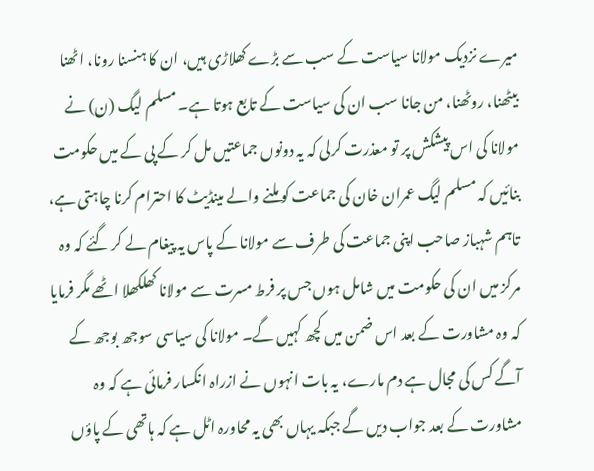میرے نزدیک مولانا سیاست کے سب سے بڑے کھلاڑی ہیں، ان کا ہنسنا رونا، اٹھنا بیٹھنا، روٹھنا، من جانا سب ان کی سیاست کے تابع ہوتا ہے۔ مسلم لیگ (ن) نے مولانا کی اس پیشکش پر تو معذرت کرلی کہ یہ دونوں جماعتیں مل کر کے پی کے میں حکومت بنائیں کہ مسلم لیگ عمران خان کی جماعت کو ملنے والے مینڈیٹ کا احترام کرنا چاہتی ہے، تاہم شہباز صاحب اپنی جماعت کی طرف سے مولانا کے پاس یہ پیغام لے کر گئے کہ وہ مرکز میں ان کی حکومت میں شامل ہوں جس پر فرط مسرت سے مولانا کھلکھلا اٹھے مگر فرمایا کہ وہ مشاورت کے بعد اس ضمن میں کچھ کہیں گے۔ مولانا کی سیاسی سوجھ بوجھ کے آگے کس کی مجال ہے دم مارے، یہ بات انہوں نے ازراہ انکسار فرمائی ہے کہ وہ مشاورت کے بعد جواب دیں گے جبکہ یہاں بھی یہ محاورہ اٹل ہے کہ ہاتھی کے پاؤں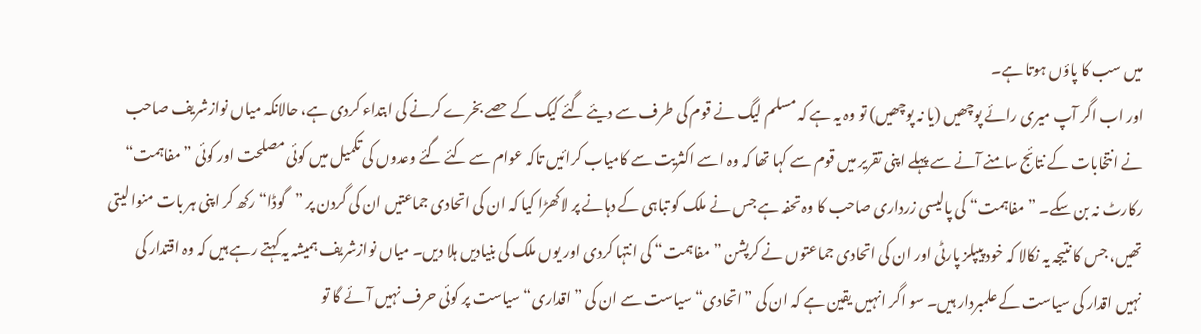میں سب کا پاؤں ہوتا ہے۔
اور اب اگر آپ میری رائے پوچھیں (یا نہ پوچھیں) تو وہ یہ ہے کہ مسلم لیگ نے قوم کی طرف سے دیئے گئے کیک کے حصے بخرے کرنے کی ابتداء کردی ہے، حالانکہ میاں نوازشریف صاحب نے انتخابات کے نتائج سامنے آنے سے پہلے اپنی تقریر میں قوم سے کہا تھا کہ وہ اسے اکثریت سے کامیاب کرائیں تاکہ عوام سے کئے گئے وعدوں کی تکمیل میں کوئی مصلحت اور کوئی ”مفاہمت“ رکارٹ نہ بن سکے۔ ”مفاہمت“ کی پالیسی زرداری صاحب کا وہ تحفہ ہے جس نے ملک کو تباہی کے دہانے پر لاکھڑا کیا کہ ان کی اتحادی جماعتیں ان کی گردن پر ”گوڈا“ رکھ کر اپنی ہر بات منوا لیتی تھیں، جس کا نتیجہ یہ نکالا کہ خود پیپلز پارٹی اور ان کی اتحادی جماعتوں نے کرپشن ”مفاہمت“ کی انتہا کردی اور یوں ملک کی بنیادیں ہلا دیں۔ میاں نوازشریف ہمیشہ یہ کہتے رہے ہیں کہ وہ اقتدار کی نہیں اقدار کی سیاست کے علمبردار ہیں۔ سو اگر انہیں یقین ہے کہ ان کی ”اتحادی“ سیاست سے ان کی ”اقداری“ سیاست پر کوئی حرف نہیں آئے گا تو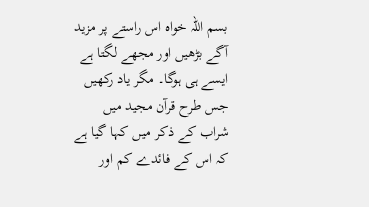بسم اللہ خواہ اس راستے پر مزید آگے بڑھیں اور مجھے لگتا ہے ایسے ہی ہوگا۔ مگر یاد رکھیں جس طرح قرآن مجید میں شراب کے ذکر میں کہا گیا ہے کہ اس کے فائدے کم اور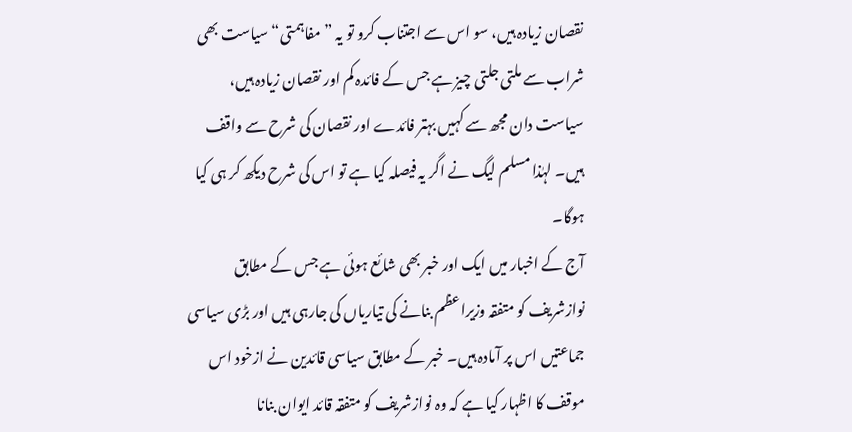نقصان زیادہ ہیں، سو اس سے اجتناب کرو تو یہ ”مفاہمتی“ سیاست بھی شراب سے ملتی جلتی چیز ہے جس کے فائدہ کم اور نقصان زیادہ ہیں، سیاست دان مجھ سے کہیں بہتر فائدے اور نقصان کی شرح سے واقف ہیں۔ لہٰذا مسلم لیگ نے اگر یہ فیصلہ کیا ہے تو اس کی شرح دیکھ کر ہی کیا ہوگا۔
آج کے اخبار میں ایک اور خبر بھی شائع ہوئی ہے جس کے مطابق نوازشریف کو متفقہ وزیراعظم بنانے کی تیاریاں کی جارہی ہیں اور بڑی سیاسی جماعتیں اس پر آمادہ ہیں۔ خبر کے مطابق سیاسی قائدین نے ازخود اس موقف کا اظہار کیا ہے کہ وہ نوازشریف کو متفقہ قائد ایوان بنانا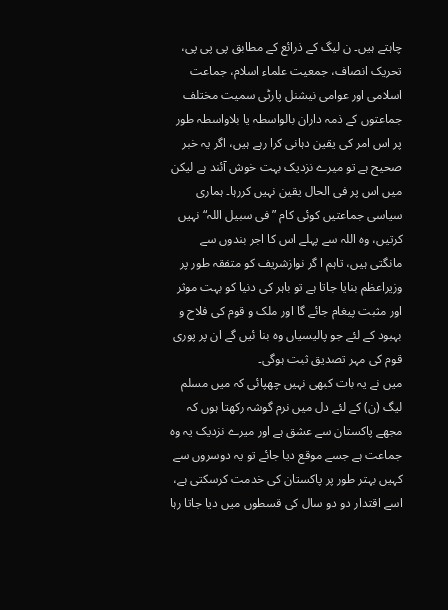چاہتے ہیں۔ ن لیگ کے ذرائع کے مطابق پی پی پی، تحریک انصاف، جمعیت علماء اسلام، جماعت اسلامی اور عوامی نیشنل پارٹی سمیت مختلف جماعتوں کے ذمہ داران بالواسطہ یا بلاواسطہ طور پر اس امر کی یقین دہانی کرا رہے ہیں، اگر یہ خبر صحیح ہے تو میرے نزدیک بہت خوش آئند ہے لیکن میں اس پر فی الحال یقین نہیں کررہا۔ ہماری سیاسی جماعتیں کوئی کام ”فی سبیل اللہ“ نہیں کرتیں، وہ اللہ سے پہلے اس کا اجر بندوں سے مانگتی ہیں، تاہم ا گر نوازشریف کو متفقہ طور پر وزیراعظم بنایا جاتا ہے تو باہر کی دنیا کو بہت موثر اور مثبت پیغام جائے گا اور ملک و قوم کی فلاح و بہبود کے لئے جو پالیسیاں وہ بنا ئیں گے ان پر پوری قوم کی مہر تصدیق ثبت ہوگی۔
میں نے یہ بات کبھی نہیں چھپائی کہ میں مسلم لیگ (ن) کے لئے دل میں نرم گوشہ رکھتا ہوں کہ مجھے پاکستان سے عشق ہے اور میرے نزدیک یہ وہ جماعت ہے جسے موقع دیا جائے تو یہ دوسروں سے کہیں بہتر طور پر پاکستان کی خدمت کرسکتی ہے، اسے اقتدار دو دو سال کی قسطوں میں دیا جاتا رہا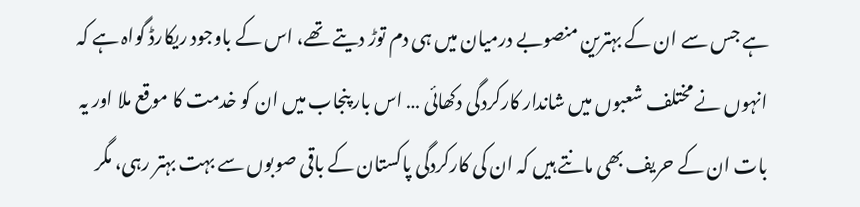ہے جس سے ان کے بہترین منصوبے درمیان میں ہی دم توڑ دیتے تھے، اس کے باوجود ریکارڈ گواہ ہے کہ انہوں نے مختلف شعبوں میں شاندار کارکردگی دکھائی … اس بار پنجاب میں ان کو خدمت کا موقع ملا اور یہ بات ان کے حریف بھی مانتے ہیں کہ ان کی کارکردگی پاکستان کے باقی صوبوں سے بہت بہتر رہی، مگر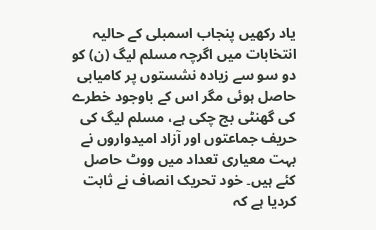یاد رکھیں پنجاب اسمبلی کے حالیہ انتخابات میں اگرچہ مسلم لیگ (ن) کو دو سو سے زیادہ نشستوں پر کامیابی حاصل ہوئی مگر اس کے باوجود خطرے کی گھنٹی بج چکی ہے، مسلم لیگ کی حریف جماعتوں اور آزاد امیدواروں نے بہت معیاری تعداد میں ووٹ حاصل کئے ہیں۔ خود تحریک انصاف نے ثابت کردیا ہے کہ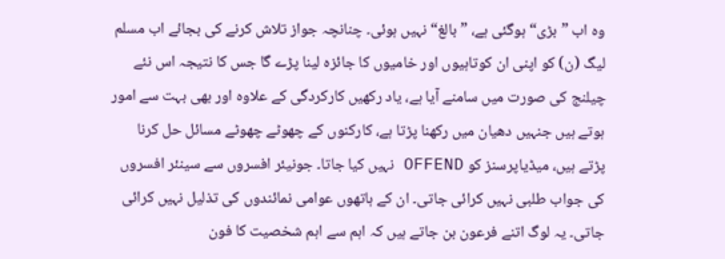وہ اب ”بڑی“ ہوگئی ہے، ”بالغ“ نہیں ہوئی۔ چنانچہ جواز تلاش کرنے کی بجائے اب مسلم لیگ (ن) کو اپنی ان کوتاہیوں اور خامیوں کا جائزہ لینا پڑے گا جس کا نتیجہ اس نئے چیلنج کی صورت میں سامنے آیا ہے، یاد رکھیں کارکردگی کے علاوہ اور بھی بہت سے امور ہوتے ہیں جنہیں دھیان میں رکھنا پڑتا ہے، کارکنوں کے چھوٹے چھوٹے مسائل حل کرنا پڑتے ہیں، میڈیاپرسنز کو OFFEND نہیں کیا جاتا۔ جونیئر افسروں سے سینئر افسروں کی جواب طلبی نہیں کرائی جاتی۔ ان کے ہاتھوں عوامی نمائندوں کی تذلیل نہیں کرائی جاتی۔ یہ لوگ اتنے فرعون بن جاتے ہیں کہ اہم سے اہم شخصیت کا فون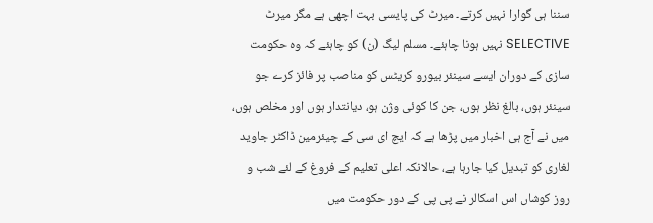سننا ہی گوارا نہیں کرتے۔ میرٹ کی پایسی بہت اچھی ہے مگر میرٹ SELECTIVE نہیں ہونا چاہئے۔ مسلم لیگ (ن) کو چاہئے کہ وہ حکومت سازی کے دوران ایسے سینئر بیورو کریٹس کو مناصب پر فائز کرے جو سینئر ہوں، بالغ نظر ہوں، جن کا کوئی وژن ہو، دیانتدار ہوں اور مخلص ہوں، میں نے آج ہی اخبار میں پڑھا ہے کہ ایچ ای سی کے چیئرمین ڈاکٹر جاوید لغاری کو تبدیل کیا جارہا ہے، حالانکہ اعلی تعلیم کے فروغ کے لئے شب و روز کوشاں اس اسکالر نے پی پی کے دور حکومت میں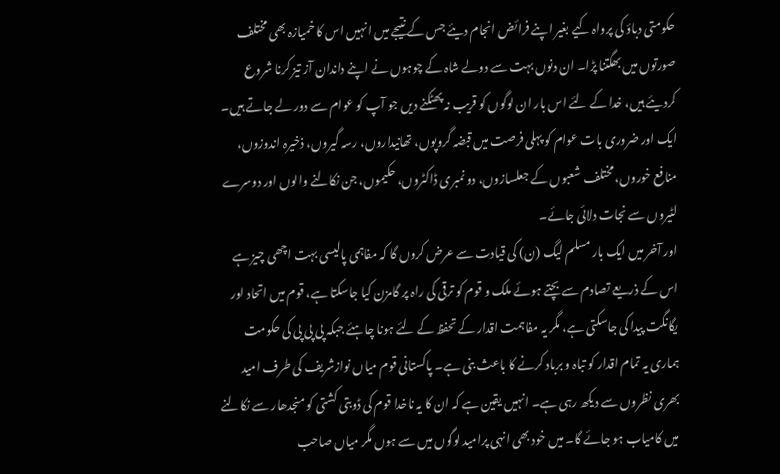حکومتی دباؤ کی پرواہ کیے بغیر اپنے فرائض انجام دیئے جس کے نتیجے میں انہیں اس کا خمیازہ بھی مختلف صورتوں میں بھگتنا پڑا۔ ان دنوں بہت سے دولے شاہ کے چوہوں نے اپنے داندان آز تیز کرنا شروع کردیئے ہیں، خدا کے لئے اس بار ان لوگوں کو قریب نہ پھٹکنے دیں جو آپ کو عوام سے دور لے جاتے ہیں۔ ایک اور ضروری بات عوام کو پہلی فرصت میں قبضہ گروپوں، تھانیداروں، رسہ گیروں، ذخیرہ اندوزوں، منافع خوروں، مختلف شعبوں کے جعلسازوں، دو نمبری ڈاکٹروں، حکیموں، جن نکالنے والوں اور دوسرے لٹیروں سے نجات دلائی جائے۔
اور آخر میں ایک بار مسلم لیگ (ن) کی قیادت سے عرض کروں گا کہ مفاہمی پالیسی بہت اچھی چیز ہے اس کے ذریعے تصادم سے بچتے ہوئے ملک و قوم کو ترقی کی راہ پر گامزن کیا جاسکتا ہے، قوم میں اتحاد اور یگانگت پیدا کی جاسکتی ہے، مگر یہ مفاہمت اقدار کے تحفظ کے لئے ہونا چاہئے جبکہ پی پی پی کی حکومت ہماری یہ تمام اقدار کو تباہ و برباد کرنے کا باعث بنی ہے۔ پاکستانی قوم میاں نوازشریف کی طرف امید بھری نظروں سے دیکھ رہی ہے۔ انہیں یقین ہے کہ ان کا یہ ناخدا قوم کی ڈوبتی کشتی کو منجدھار سے نکالنے میں کامیاب ہو جائے گا۔ میں خود بھی انہی پرامید لوگوں میں سے ہوں مگر میاں صاحب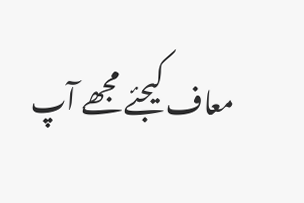معاف کیجئے مجھے آپ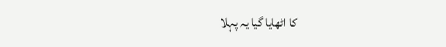کا اٹھایا گیا یہ پہلا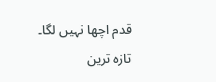قدم اچھا نہیں لگا۔
تازہ ترین